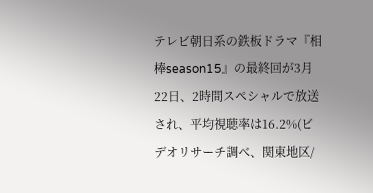テレビ朝日系の鉄板ドラマ『相棒season15』の最終回が3月22日、2時間スペシャルで放送され、平均視聴率は16.2%(ビデオリサーチ調べ、関東地区/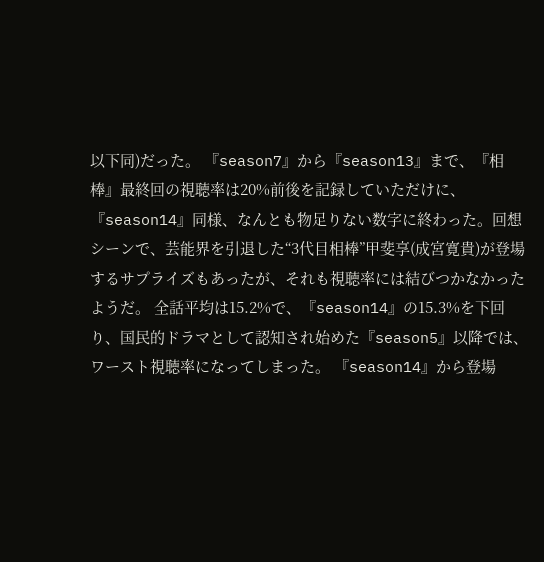以下同)だった。 『season7』から『season13』まで、『相棒』最終回の視聴率は20%前後を記録していただけに、『season14』同様、なんとも物足りない数字に終わった。回想シーンで、芸能界を引退した“3代目相棒”甲斐享(成宮寛貴)が登場するサプライズもあったが、それも視聴率には結びつかなかったようだ。 全話平均は15.2%で、『season14』の15.3%を下回り、国民的ドラマとして認知され始めた『season5』以降では、ワースト視聴率になってしまった。 『season14』から登場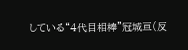している“4代目相棒”冠城亘(反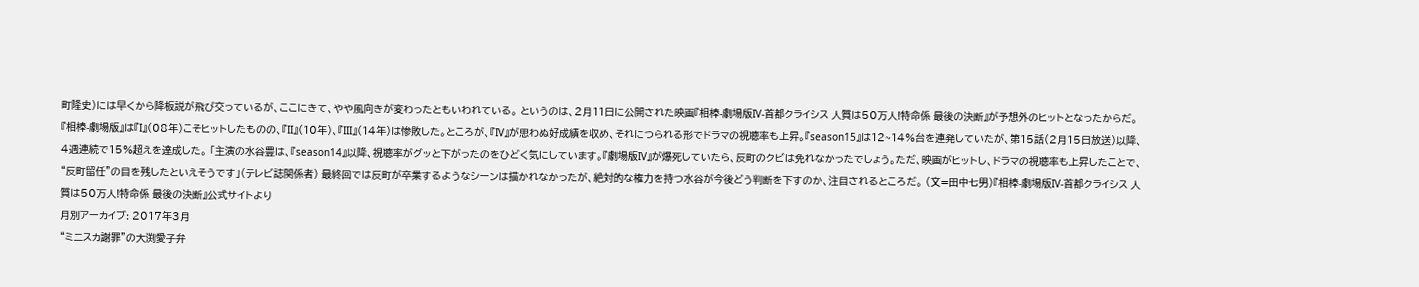町隆史)には早くから降板説が飛び交っているが、ここにきて、やや風向きが変わったともいわれている。 というのは、2月11日に公開された映画『相棒-劇場版IV-首都クライシス 人質は50万人!特命係 最後の決断』が予想外のヒットとなったからだ。 『相棒-劇場版』は『I』(08年)こそヒットしたものの、『II』(10年)、『III』(14年)は惨敗した。ところが、『IV』が思わぬ好成績を収め、それにつられる形でドラマの視聴率も上昇。『season15』は12~14%台を連発していたが、第15話(2月15日放送)以降、4週連続で15%超えを達成した。 「主演の水谷豊は、『season14』以降、視聴率がグッと下がったのをひどく気にしています。『劇場版IV』が爆死していたら、反町のクビは免れなかったでしょう。ただ、映画がヒットし、ドラマの視聴率も上昇したことで、“反町留任”の目を残したといえそうです」(テレビ誌関係者) 最終回では反町が卒業するようなシーンは描かれなかったが、絶対的な権力を持つ水谷が今後どう判断を下すのか、注目されるところだ。 (文=田中七男)『相棒-劇場版IV-首都クライシス 人質は50万人!特命係 最後の決断』公式サイトより
月別アーカイブ: 2017年3月
“ミニスカ謝罪”の大渕愛子弁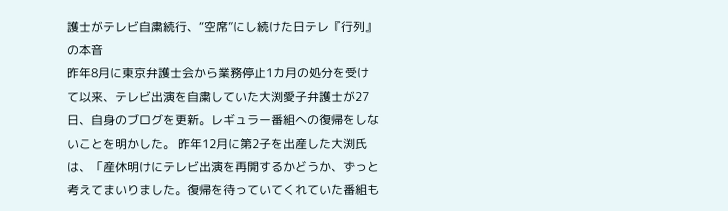護士がテレビ自粛続行、“空席”にし続けた日テレ『行列』の本音
昨年8月に東京弁護士会から業務停止1カ月の処分を受けて以来、テレビ出演を自粛していた大渕愛子弁護士が27日、自身のブログを更新。レギュラー番組への復帰をしないことを明かした。 昨年12月に第2子を出産した大渕氏は、「産休明けにテレビ出演を再開するかどうか、ずっと考えてまいりました。復帰を待っていてくれていた番組も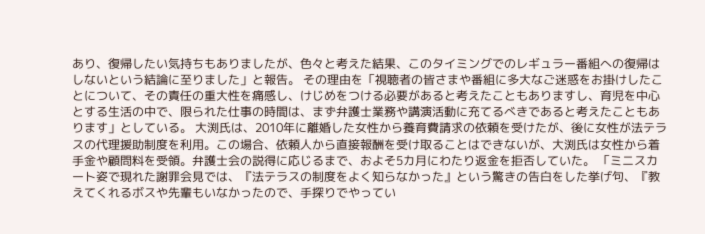あり、復帰したい気持ちもありましたが、色々と考えた結果、このタイミングでのレギュラー番組への復帰はしないという結論に至りました」と報告。 その理由を「視聴者の皆さまや番組に多大なご迷惑をお掛けしたことについて、その責任の重大性を痛感し、けじめをつける必要があると考えたこともありますし、育児を中心とする生活の中で、限られた仕事の時間は、まず弁護士業務や講演活動に充てるべきであると考えたこともあります」としている。 大渕氏は、2010年に離婚した女性から養育費請求の依頼を受けたが、後に女性が法テラスの代理援助制度を利用。この場合、依頼人から直接報酬を受け取ることはできないが、大渕氏は女性から着手金や顧問料を受領。弁護士会の説得に応じるまで、およそ5カ月にわたり返金を拒否していた。 「ミニスカート姿で現れた謝罪会見では、『法テラスの制度をよく知らなかった』という驚きの告白をした挙げ句、『教えてくれるボスや先輩もいなかったので、手探りでやってい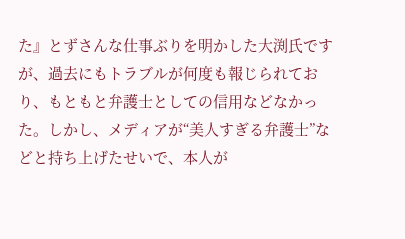た』とずさんな仕事ぶりを明かした大渕氏ですが、過去にもトラブルが何度も報じられており、もともと弁護士としての信用などなかった。しかし、メディアが“美人すぎる弁護士”などと持ち上げたせいで、本人が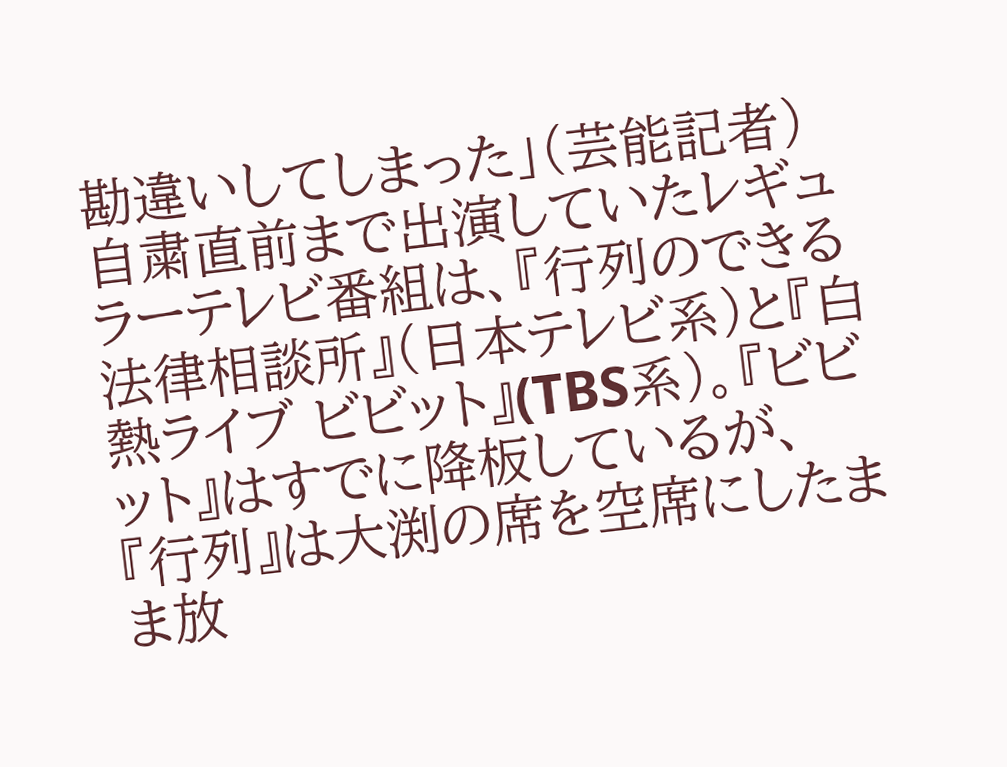勘違いしてしまった」(芸能記者) 自粛直前まで出演していたレギュラーテレビ番組は、『行列のできる法律相談所』(日本テレビ系)と『白熱ライブ ビビット』(TBS系)。『ビビット』はすでに降板しているが、『行列』は大渕の席を空席にしたまま放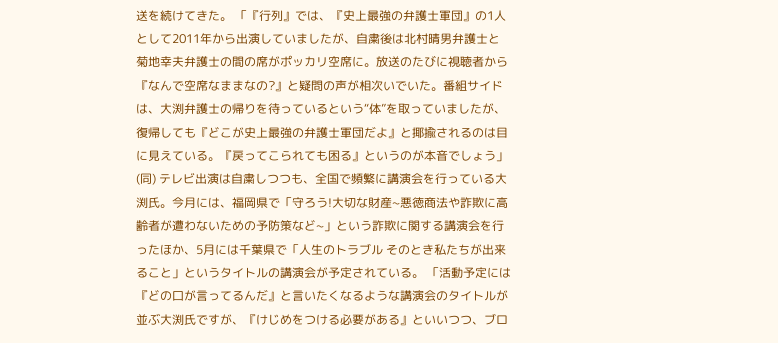送を続けてきた。 「『行列』では、『史上最強の弁護士軍団』の1人として2011年から出演していましたが、自粛後は北村晴男弁護士と菊地幸夫弁護士の間の席がポッカリ空席に。放送のたびに視聴者から『なんで空席なままなの?』と疑問の声が相次いでいた。番組サイドは、大渕弁護士の帰りを待っているという“体”を取っていましたが、復帰しても『どこが史上最強の弁護士軍団だよ』と揶揄されるのは目に見えている。『戻ってこられても困る』というのが本音でしょう」(同) テレビ出演は自粛しつつも、全国で頻繁に講演会を行っている大渕氏。今月には、福岡県で「守ろう!大切な財産~悪徳商法や詐欺に高齢者が遭わないための予防策など~」という詐欺に関する講演会を行ったほか、5月には千葉県で「人生のトラブル そのとき私たちが出来ること」というタイトルの講演会が予定されている。 「活動予定には『どの口が言ってるんだ』と言いたくなるような講演会のタイトルが並ぶ大渕氏ですが、『けじめをつける必要がある』といいつつ、ブロ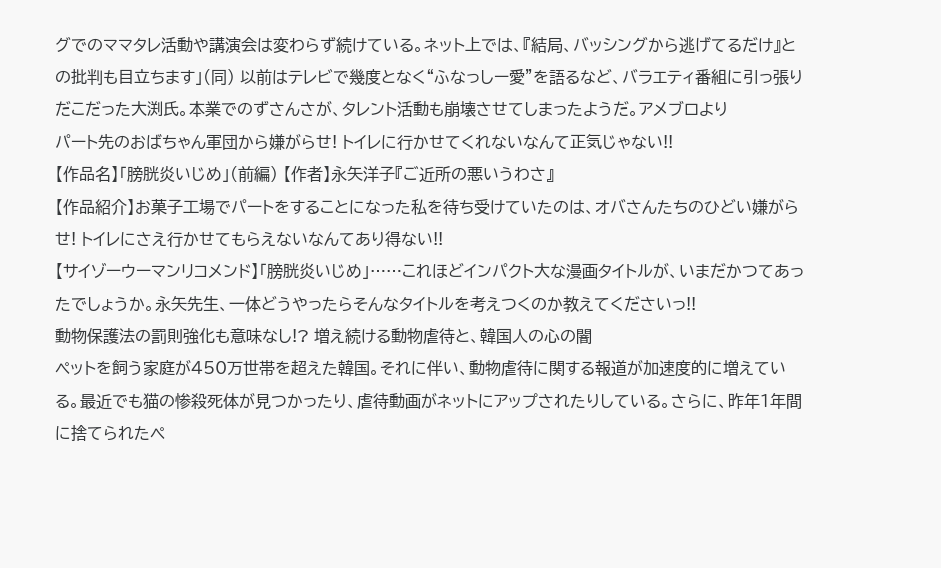グでのママタレ活動や講演会は変わらず続けている。ネット上では、『結局、バッシングから逃げてるだけ』との批判も目立ちます」(同) 以前はテレビで幾度となく“ふなっしー愛”を語るなど、バラエティ番組に引っ張りだこだった大渕氏。本業でのずさんさが、タレント活動も崩壊させてしまったようだ。アメブロより
パート先のおばちゃん軍団から嫌がらせ! トイレに行かせてくれないなんて正気じゃない!!
【作品名】「膀胱炎いじめ」(前編) 【作者】永矢洋子『ご近所の悪いうわさ』
【作品紹介】お菓子工場でパートをすることになった私を待ち受けていたのは、オバさんたちのひどい嫌がらせ! トイレにさえ行かせてもらえないなんてあり得ない!!
【サイゾーウーマンリコメンド】「膀胱炎いじめ」……これほどインパクト大な漫画タイトルが、いまだかつてあったでしょうか。永矢先生、一体どうやったらそんなタイトルを考えつくのか教えてくださいっ!!
動物保護法の罰則強化も意味なし!? 増え続ける動物虐待と、韓国人の心の闇
ペットを飼う家庭が450万世帯を超えた韓国。それに伴い、動物虐待に関する報道が加速度的に増えている。最近でも猫の惨殺死体が見つかったり、虐待動画がネットにアップされたりしている。さらに、昨年1年間に捨てられたペ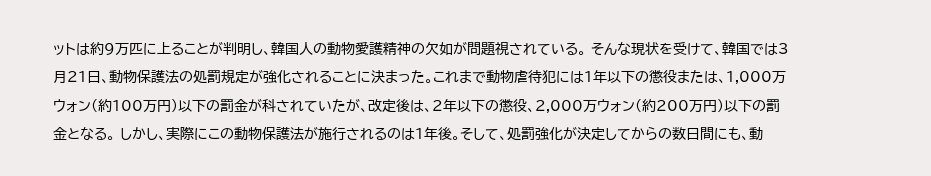ットは約9万匹に上ることが判明し、韓国人の動物愛護精神の欠如が問題視されている。 そんな現状を受けて、韓国では3月21日、動物保護法の処罰規定が強化されることに決まった。これまで動物虐待犯には1年以下の懲役または、1,000万ウォン(約100万円)以下の罰金が科されていたが、改定後は、2年以下の懲役、2,000万ウォン(約200万円)以下の罰金となる。 しかし、実際にこの動物保護法が施行されるのは1年後。そして、処罰強化が決定してからの数日間にも、動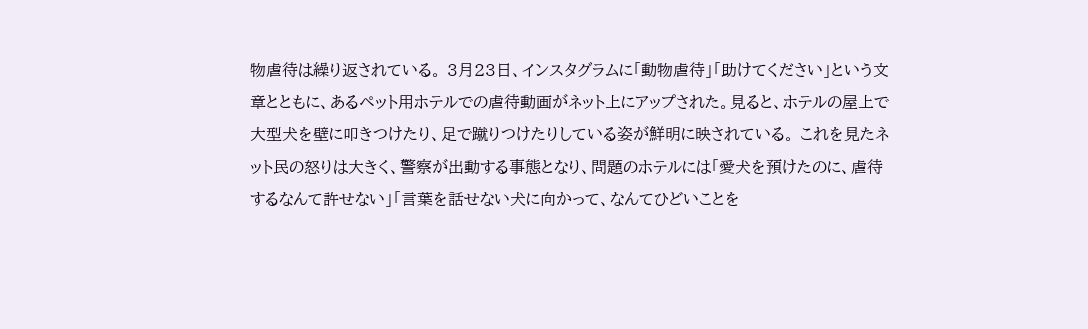物虐待は繰り返されている。 3月23日、インスタグラムに「動物虐待」「助けてください」という文章とともに、あるペット用ホテルでの虐待動画がネット上にアップされた。見ると、ホテルの屋上で大型犬を壁に叩きつけたり、足で蹴りつけたりしている姿が鮮明に映されている。 これを見たネット民の怒りは大きく、警察が出動する事態となり、問題のホテルには「愛犬を預けたのに、虐待するなんて許せない」「言葉を話せない犬に向かって、なんてひどいことを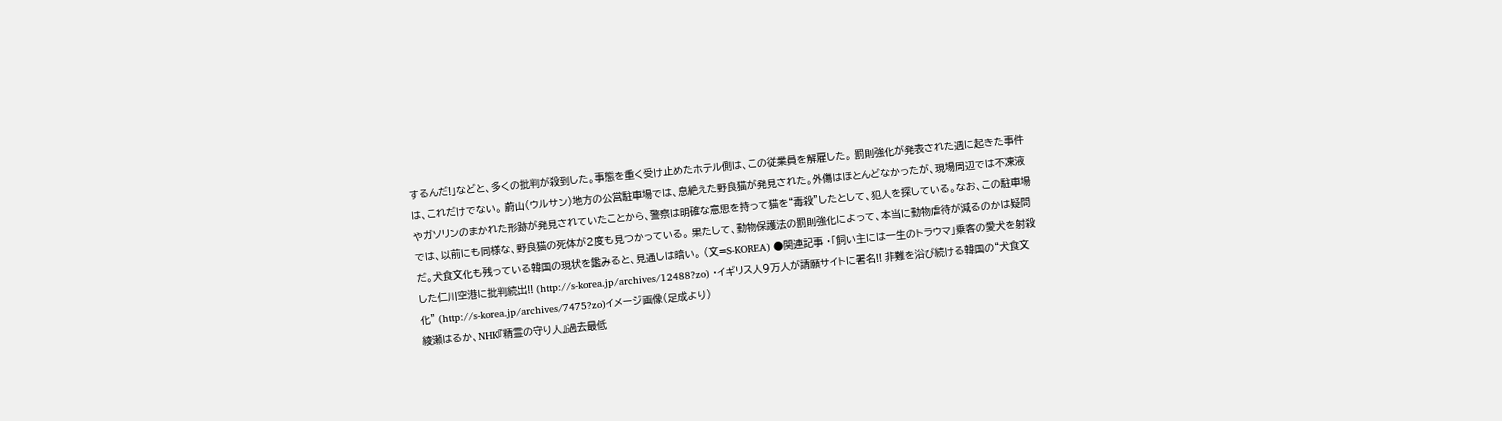するんだ!」などと、多くの批判が殺到した。事態を重く受け止めたホテル側は、この従業員を解雇した。 罰則強化が発表された週に起きた事件は、これだけでない。 蔚山(ウルサン)地方の公営駐車場では、息絶えた野良猫が発見された。外傷はほとんどなかったが、現場周辺では不凍液やガソリンのまかれた形跡が発見されていたことから、警察は明確な意思を持って猫を“毒殺”したとして、犯人を探している。なお、この駐車場では、以前にも同様な、野良猫の死体が2度も見つかっている。 果たして、動物保護法の罰則強化によって、本当に動物虐待が減るのかは疑問だ。犬食文化も残っている韓国の現状を鑑みると、見通しは暗い。 (文=S-KOREA) ●関連記事 ・「飼い主には一生のトラウマ」乗客の愛犬を射殺した仁川空港に批判続出!! (http://s-korea.jp/archives/12488?zo) ・イギリス人9万人が請願サイトに署名!! 非難を浴び続ける韓国の“犬食文化” (http://s-korea.jp/archives/7475?zo)イメージ画像(足成より)
綾瀬はるか、NHK『精霊の守り人』過去最低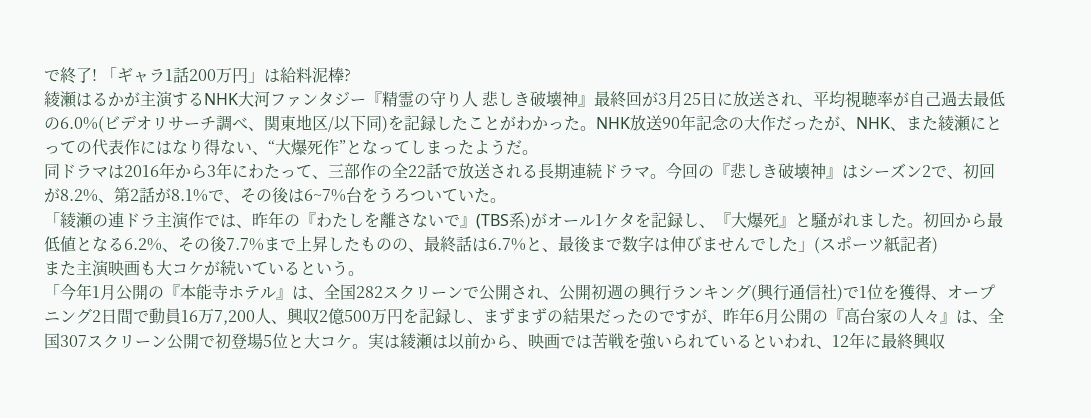で終了! 「ギャラ1話200万円」は給料泥棒?
綾瀬はるかが主演するNHK大河ファンタジー『精霊の守り人 悲しき破壊神』最終回が3月25日に放送され、平均視聴率が自己過去最低の6.0%(ビデオリサーチ調べ、関東地区/以下同)を記録したことがわかった。NHK放送90年記念の大作だったが、NHK、また綾瀬にとっての代表作にはなり得ない、“大爆死作”となってしまったようだ。
同ドラマは2016年から3年にわたって、三部作の全22話で放送される長期連続ドラマ。今回の『悲しき破壊神』はシーズン2で、初回が8.2%、第2話が8.1%で、その後は6~7%台をうろついていた。
「綾瀬の連ドラ主演作では、昨年の『わたしを離さないで』(TBS系)がオール1ケタを記録し、『大爆死』と騒がれました。初回から最低値となる6.2%、その後7.7%まで上昇したものの、最終話は6.7%と、最後まで数字は伸びませんでした」(スポーツ紙記者)
また主演映画も大コケが続いているという。
「今年1月公開の『本能寺ホテル』は、全国282スクリーンで公開され、公開初週の興行ランキング(興行通信社)で1位を獲得、オープニング2日間で動員16万7,200人、興収2億500万円を記録し、まずまずの結果だったのですが、昨年6月公開の『高台家の人々』は、全国307スクリーン公開で初登場5位と大コケ。実は綾瀬は以前から、映画では苦戦を強いられているといわれ、12年に最終興収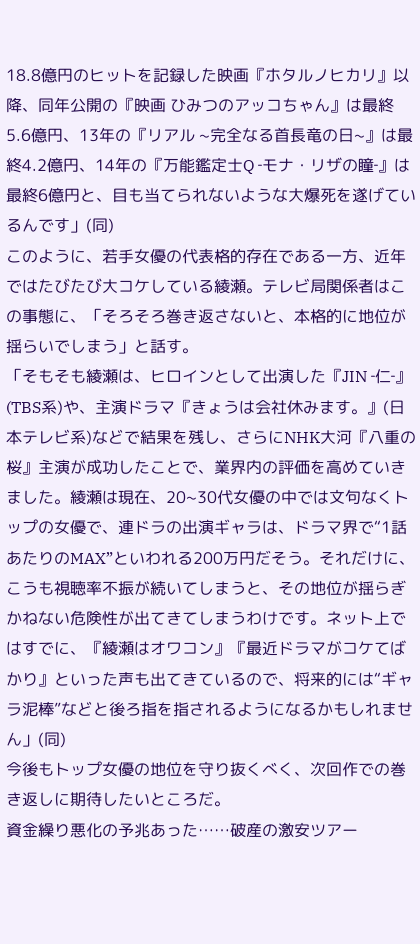18.8億円のヒットを記録した映画『ホタルノヒカリ』以降、同年公開の『映画 ひみつのアッコちゃん』は最終5.6億円、13年の『リアル ~完全なる首長竜の日~』は最終4.2億円、14年の『万能鑑定士Q ‐モナ・リザの瞳‐』は最終6億円と、目も当てられないような大爆死を遂げているんです」(同)
このように、若手女優の代表格的存在である一方、近年ではたびたび大コケしている綾瀬。テレビ局関係者はこの事態に、「そろそろ巻き返さないと、本格的に地位が揺らいでしまう」と話す。
「そもそも綾瀬は、ヒロインとして出演した『JIN ‐仁‐』(TBS系)や、主演ドラマ『きょうは会社休みます。』(日本テレビ系)などで結果を残し、さらにNHK大河『八重の桜』主演が成功したことで、業界内の評価を高めていきました。綾瀬は現在、20~30代女優の中では文句なくトップの女優で、連ドラの出演ギャラは、ドラマ界で“1話あたりのMAX”といわれる200万円だそう。それだけに、こうも視聴率不振が続いてしまうと、その地位が揺らぎかねない危険性が出てきてしまうわけです。ネット上ではすでに、『綾瀬はオワコン』『最近ドラマがコケてばかり』といった声も出てきているので、将来的には“ギャラ泥棒”などと後ろ指を指されるようになるかもしれません」(同)
今後もトップ女優の地位を守り抜くべく、次回作での巻き返しに期待したいところだ。
資金繰り悪化の予兆あった……破産の激安ツアー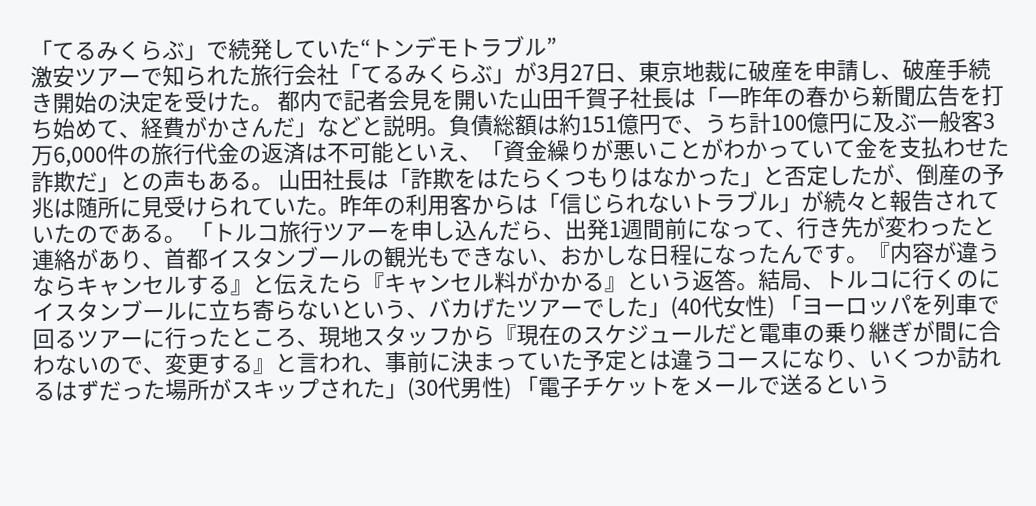「てるみくらぶ」で続発していた“トンデモトラブル”
激安ツアーで知られた旅行会社「てるみくらぶ」が3月27日、東京地裁に破産を申請し、破産手続き開始の決定を受けた。 都内で記者会見を開いた山田千賀子社長は「一昨年の春から新聞広告を打ち始めて、経費がかさんだ」などと説明。負債総額は約151億円で、うち計100億円に及ぶ一般客3万6,000件の旅行代金の返済は不可能といえ、「資金繰りが悪いことがわかっていて金を支払わせた詐欺だ」との声もある。 山田社長は「詐欺をはたらくつもりはなかった」と否定したが、倒産の予兆は随所に見受けられていた。昨年の利用客からは「信じられないトラブル」が続々と報告されていたのである。 「トルコ旅行ツアーを申し込んだら、出発1週間前になって、行き先が変わったと連絡があり、首都イスタンブールの観光もできない、おかしな日程になったんです。『内容が違うならキャンセルする』と伝えたら『キャンセル料がかかる』という返答。結局、トルコに行くのにイスタンブールに立ち寄らないという、バカげたツアーでした」(40代女性) 「ヨーロッパを列車で回るツアーに行ったところ、現地スタッフから『現在のスケジュールだと電車の乗り継ぎが間に合わないので、変更する』と言われ、事前に決まっていた予定とは違うコースになり、いくつか訪れるはずだった場所がスキップされた」(30代男性) 「電子チケットをメールで送るという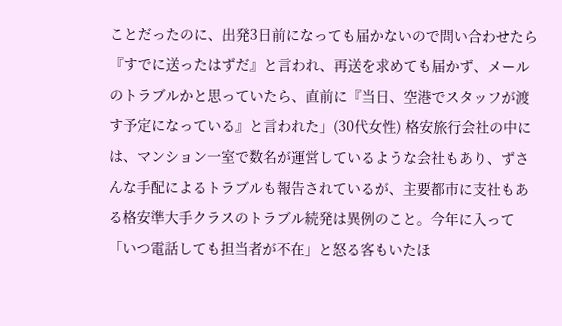ことだったのに、出発3日前になっても届かないので問い合わせたら『すでに送ったはずだ』と言われ、再送を求めても届かず、メールのトラブルかと思っていたら、直前に『当日、空港でスタッフが渡す予定になっている』と言われた」(30代女性) 格安旅行会社の中には、マンション一室で数名が運営しているような会社もあり、ずさんな手配によるトラブルも報告されているが、主要都市に支社もある格安準大手クラスのトラブル続発は異例のこと。今年に入って「いつ電話しても担当者が不在」と怒る客もいたほ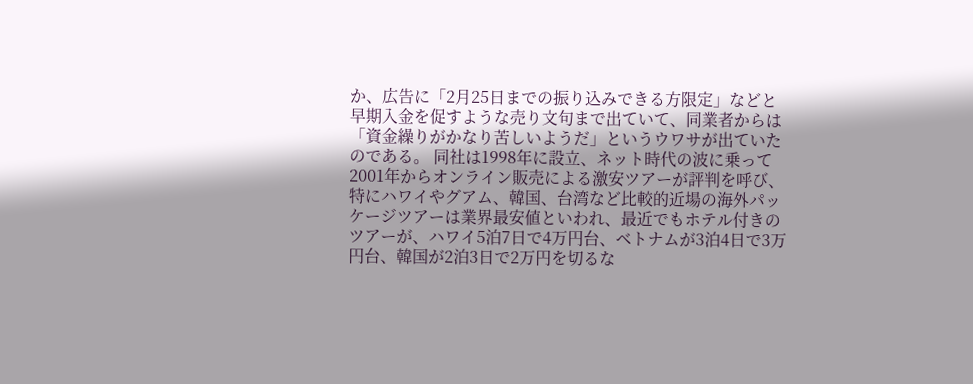か、広告に「2月25日までの振り込みできる方限定」などと早期入金を促すような売り文句まで出ていて、同業者からは「資金繰りがかなり苦しいようだ」というウワサが出ていたのである。 同社は1998年に設立、ネット時代の波に乗って2001年からオンライン販売による激安ツアーが評判を呼び、特にハワイやグアム、韓国、台湾など比較的近場の海外パッケージツアーは業界最安値といわれ、最近でもホテル付きのツアーが、ハワイ5泊7日で4万円台、ベトナムが3泊4日で3万円台、韓国が2泊3日で2万円を切るな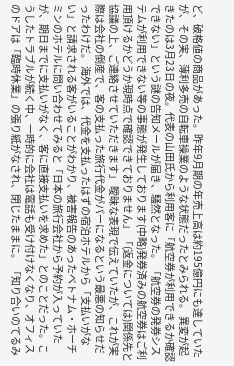ど、破格値の商品があった。昨年9月期の年売上高は約195億円にも達していたが、その実、薄利多売の自転車操業のような状態だったとみられる。 異変が起きたのは3月23日の夜。代表の山田氏から利用客に「航空券が利用できるか確認できない」という謎の告知メールが届き、騒然となった。 「航空券の発券システムが利用できない等の事態が発生しております(中略)発券済みの航空券はご利用頂けるかどうか現時点で確認できておりません」 「(返金については)関係先と協議の上、ご連絡させていただきます」 曖昧な表現で伝えていたが、これが実際は会社の倒産で、客の支払った旅行代金がパーになるという最悪の知らせだったわけだ。 海外では、代金を支払ったはずの宿泊ホテルから「支払いがない」と請求される客がいることがわかり、被害報告のあったベトナム・ホーチミンのホテルに問い合わせてみると「日本の旅行会社から予約が入っていたが、期日までに支払いがなく、客に直接支払いを求めた」とのことだった。こうしたトラブルが続く中、一時的に会社は電話も受け付けなくなり、オフィスのドアは「臨時休業」の張り紙がなされ、閉じたままに。 「知り合いのてるみ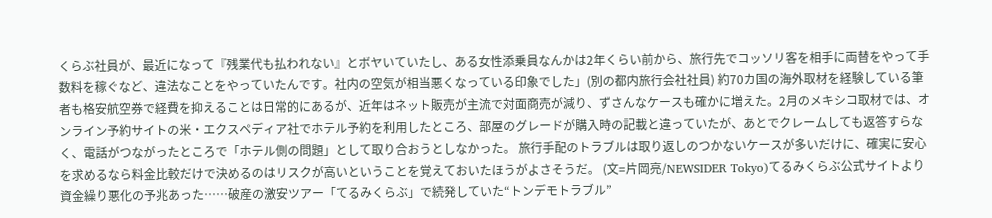くらぶ社員が、最近になって『残業代も払われない』とボヤいていたし、ある女性添乗員なんかは2年くらい前から、旅行先でコッソリ客を相手に両替をやって手数料を稼ぐなど、違法なことをやっていたんです。社内の空気が相当悪くなっている印象でした」(別の都内旅行会社社員) 約70カ国の海外取材を経験している筆者も格安航空券で経費を抑えることは日常的にあるが、近年はネット販売が主流で対面商売が減り、ずさんなケースも確かに増えた。2月のメキシコ取材では、オンライン予約サイトの米・エクスペディア社でホテル予約を利用したところ、部屋のグレードが購入時の記載と違っていたが、あとでクレームしても返答すらなく、電話がつながったところで「ホテル側の問題」として取り合おうとしなかった。 旅行手配のトラブルは取り返しのつかないケースが多いだけに、確実に安心を求めるなら料金比較だけで決めるのはリスクが高いということを覚えておいたほうがよさそうだ。 (文=片岡亮/NEWSIDER Tokyo)てるみくらぶ公式サイトより
資金繰り悪化の予兆あった……破産の激安ツアー「てるみくらぶ」で続発していた“トンデモトラブル”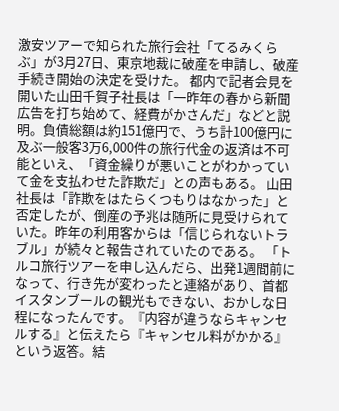激安ツアーで知られた旅行会社「てるみくらぶ」が3月27日、東京地裁に破産を申請し、破産手続き開始の決定を受けた。 都内で記者会見を開いた山田千賀子社長は「一昨年の春から新聞広告を打ち始めて、経費がかさんだ」などと説明。負債総額は約151億円で、うち計100億円に及ぶ一般客3万6,000件の旅行代金の返済は不可能といえ、「資金繰りが悪いことがわかっていて金を支払わせた詐欺だ」との声もある。 山田社長は「詐欺をはたらくつもりはなかった」と否定したが、倒産の予兆は随所に見受けられていた。昨年の利用客からは「信じられないトラブル」が続々と報告されていたのである。 「トルコ旅行ツアーを申し込んだら、出発1週間前になって、行き先が変わったと連絡があり、首都イスタンブールの観光もできない、おかしな日程になったんです。『内容が違うならキャンセルする』と伝えたら『キャンセル料がかかる』という返答。結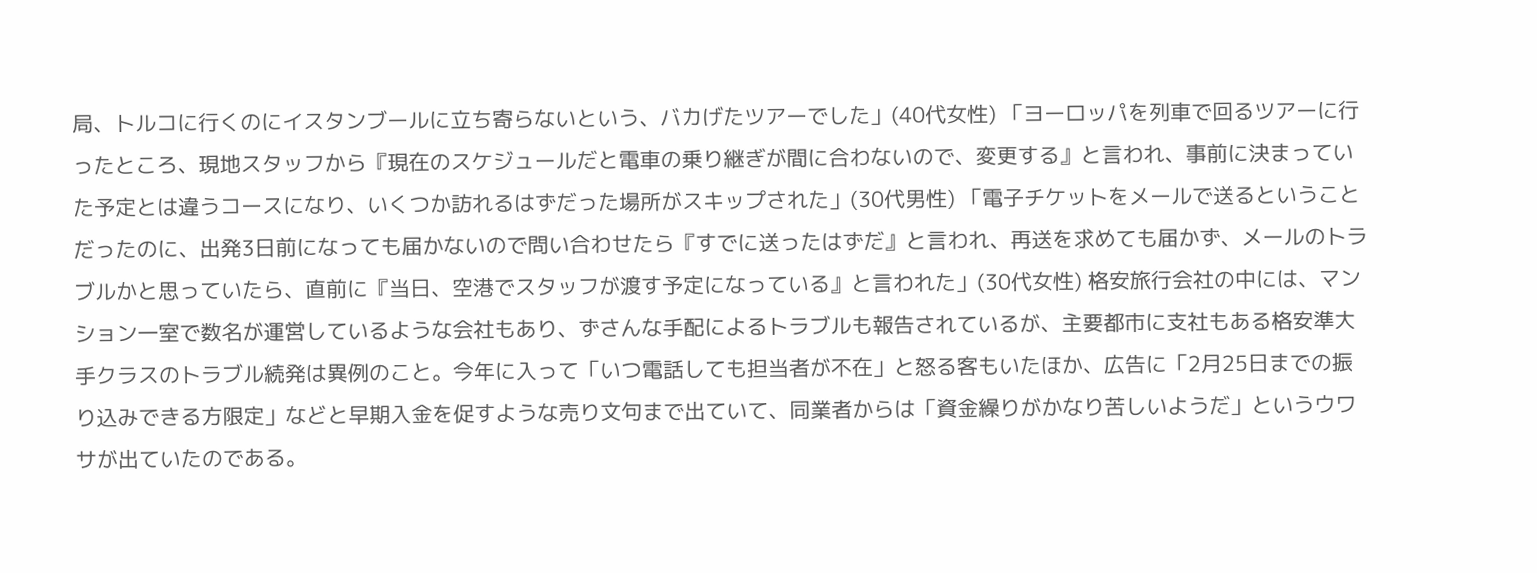局、トルコに行くのにイスタンブールに立ち寄らないという、バカげたツアーでした」(40代女性) 「ヨーロッパを列車で回るツアーに行ったところ、現地スタッフから『現在のスケジュールだと電車の乗り継ぎが間に合わないので、変更する』と言われ、事前に決まっていた予定とは違うコースになり、いくつか訪れるはずだった場所がスキップされた」(30代男性) 「電子チケットをメールで送るということだったのに、出発3日前になっても届かないので問い合わせたら『すでに送ったはずだ』と言われ、再送を求めても届かず、メールのトラブルかと思っていたら、直前に『当日、空港でスタッフが渡す予定になっている』と言われた」(30代女性) 格安旅行会社の中には、マンション一室で数名が運営しているような会社もあり、ずさんな手配によるトラブルも報告されているが、主要都市に支社もある格安準大手クラスのトラブル続発は異例のこと。今年に入って「いつ電話しても担当者が不在」と怒る客もいたほか、広告に「2月25日までの振り込みできる方限定」などと早期入金を促すような売り文句まで出ていて、同業者からは「資金繰りがかなり苦しいようだ」というウワサが出ていたのである。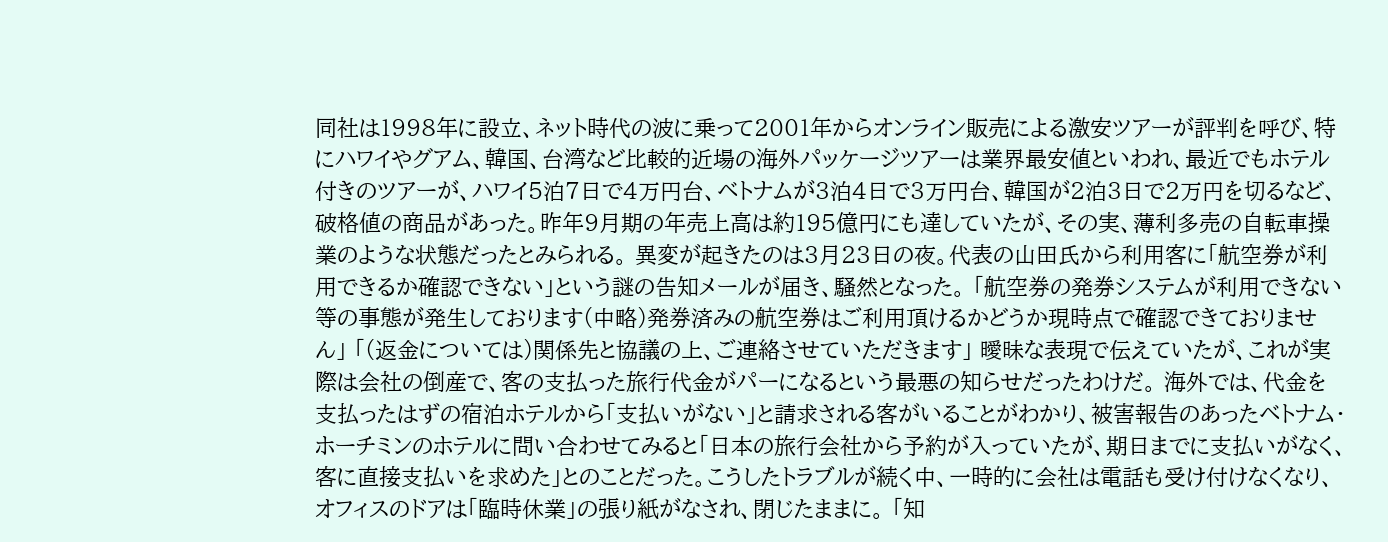同社は1998年に設立、ネット時代の波に乗って2001年からオンライン販売による激安ツアーが評判を呼び、特にハワイやグアム、韓国、台湾など比較的近場の海外パッケージツアーは業界最安値といわれ、最近でもホテル付きのツアーが、ハワイ5泊7日で4万円台、ベトナムが3泊4日で3万円台、韓国が2泊3日で2万円を切るなど、破格値の商品があった。昨年9月期の年売上高は約195億円にも達していたが、その実、薄利多売の自転車操業のような状態だったとみられる。 異変が起きたのは3月23日の夜。代表の山田氏から利用客に「航空券が利用できるか確認できない」という謎の告知メールが届き、騒然となった。 「航空券の発券システムが利用できない等の事態が発生しております(中略)発券済みの航空券はご利用頂けるかどうか現時点で確認できておりません」 「(返金については)関係先と協議の上、ご連絡させていただきます」 曖昧な表現で伝えていたが、これが実際は会社の倒産で、客の支払った旅行代金がパーになるという最悪の知らせだったわけだ。 海外では、代金を支払ったはずの宿泊ホテルから「支払いがない」と請求される客がいることがわかり、被害報告のあったベトナム・ホーチミンのホテルに問い合わせてみると「日本の旅行会社から予約が入っていたが、期日までに支払いがなく、客に直接支払いを求めた」とのことだった。こうしたトラブルが続く中、一時的に会社は電話も受け付けなくなり、オフィスのドアは「臨時休業」の張り紙がなされ、閉じたままに。 「知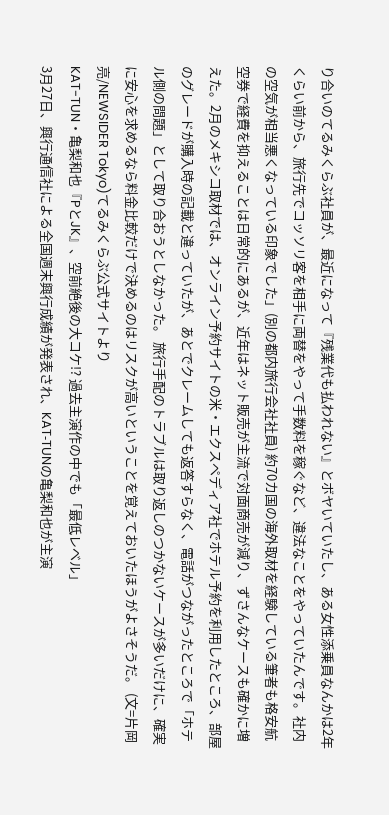り合いのてるみくらぶ社員が、最近になって『残業代も払われない』とボヤいていたし、ある女性添乗員なんかは2年くらい前から、旅行先でコッソリ客を相手に両替をやって手数料を稼ぐなど、違法なことをやっていたんです。社内の空気が相当悪くなっている印象でした」(別の都内旅行会社社員) 約70カ国の海外取材を経験している筆者も格安航空券で経費を抑えることは日常的にあるが、近年はネット販売が主流で対面商売が減り、ずさんなケースも確かに増えた。2月のメキシコ取材では、オンライン予約サイトの米・エクスペディア社でホテル予約を利用したところ、部屋のグレードが購入時の記載と違っていたが、あとでクレームしても返答すらなく、電話がつながったところで「ホテル側の問題」として取り合おうとしなかった。 旅行手配のトラブルは取り返しのつかないケースが多いだけに、確実に安心を求めるなら料金比較だけで決めるのはリスクが高いということを覚えておいたほうがよさそうだ。 (文=片岡亮/NEWSIDER Tokyo)てるみくらぶ公式サイトより
KAT-TUN・亀梨和也『PとJK』、空前絶後の大コケ!? 過去主演作の中でも「最低レベル」
3月27日、興行通信社による全国週末興行成績が発表され、KAT‐TUNの亀梨和也が主演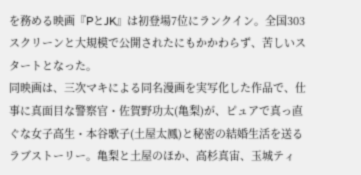を務める映画『PとJK』は初登場7位にランクイン。全国303スクリーンと大規模で公開されたにもかかわらず、苦しいスタートとなった。
同映画は、三次マキによる同名漫画を実写化した作品で、仕事に真面目な警察官・佐賀野功太(亀梨)が、ピュアで真っ直ぐな女子高生・本谷歌子(土屋太鳳)と秘密の結婚生活を送るラブストーリー。亀梨と土屋のほか、高杉真宙、玉城ティ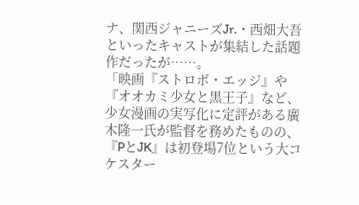ナ、関西ジャニーズJr.・西畑大吾といったキャストが集結した話題作だったが……。
「映画『ストロボ・エッジ』や『オオカミ少女と黒王子』など、少女漫画の実写化に定評がある廣木隆一氏が監督を務めたものの、『PとJK』は初登場7位という大コケスター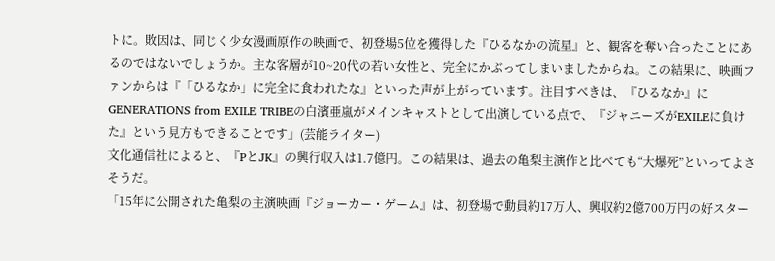トに。敗因は、同じく少女漫画原作の映画で、初登場5位を獲得した『ひるなかの流星』と、観客を奪い合ったことにあるのではないでしょうか。主な客層が10~20代の若い女性と、完全にかぶってしまいましたからね。この結果に、映画ファンからは『「ひるなか」に完全に食われたな』といった声が上がっています。注目すべきは、『ひるなか』にGENERATIONS from EXILE TRIBEの白濱亜嵐がメインキャストとして出演している点で、『ジャニーズがEXILEに負けた』という見方もできることです」(芸能ライター)
文化通信社によると、『PとJK』の興行収入は1.7億円。この結果は、過去の亀梨主演作と比べても“大爆死”といってよさそうだ。
「15年に公開された亀梨の主演映画『ジョーカー・ゲーム』は、初登場で動員約17万人、興収約2億700万円の好スター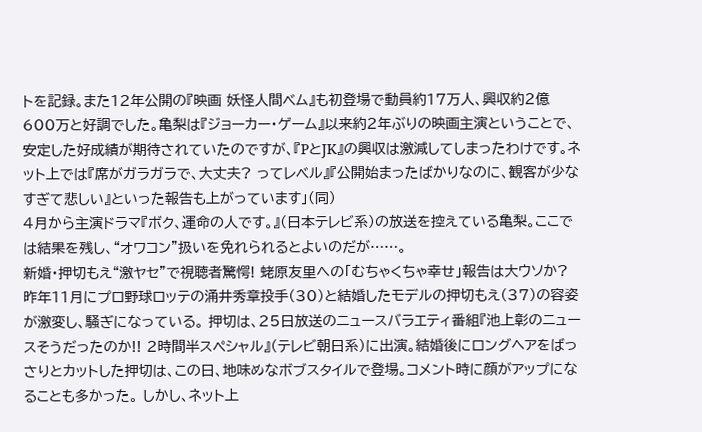トを記録。また12年公開の『映画 妖怪人間ベム』も初登場で動員約17万人、興収約2億600万と好調でした。亀梨は『ジョーカー・ゲーム』以来約2年ぶりの映画主演ということで、安定した好成績が期待されていたのですが、『PとJK』の興収は激減してしまったわけです。ネット上では『席がガラガラで、大丈夫? ってレベル』『公開始まったばかりなのに、観客が少なすぎて悲しい』といった報告も上がっています」(同)
4月から主演ドラマ『ボク、運命の人です。』(日本テレビ系)の放送を控えている亀梨。ここでは結果を残し、“オワコン”扱いを免れられるとよいのだが……。
新婚・押切もえ“激ヤセ”で視聴者驚愕! 蛯原友里への「むちゃくちゃ幸せ」報告は大ウソか?
昨年11月にプロ野球ロッテの涌井秀章投手(30)と結婚したモデルの押切もえ(37)の容姿が激変し、騒ぎになっている。 押切は、25日放送のニュースバラエティ番組『池上彰のニュースそうだったのか!! 2時間半スペシャル』(テレビ朝日系)に出演。結婚後にロングヘアをばっさりとカットした押切は、この日、地味めなボブスタイルで登場。コメント時に顔がアップになることも多かった。 しかし、ネット上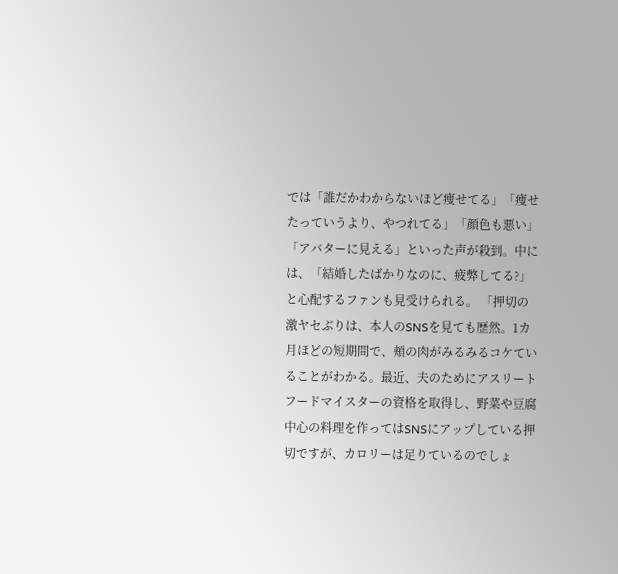では「誰だかわからないほど痩せてる」「痩せたっていうより、やつれてる」「顔色も悪い」「アバターに見える」といった声が殺到。中には、「結婚したばかりなのに、疲弊してる?」と心配するファンも見受けられる。 「押切の激ヤセぶりは、本人のSNSを見ても歴然。1カ月ほどの短期間で、頬の肉がみるみるコケていることがわかる。最近、夫のためにアスリートフードマイスターの資格を取得し、野菜や豆腐中心の料理を作ってはSNSにアップしている押切ですが、カロリーは足りているのでしょ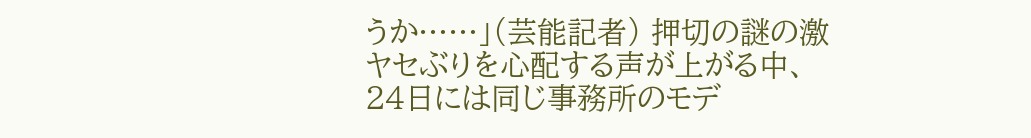うか……」(芸能記者) 押切の謎の激ヤセぶりを心配する声が上がる中、24日には同じ事務所のモデ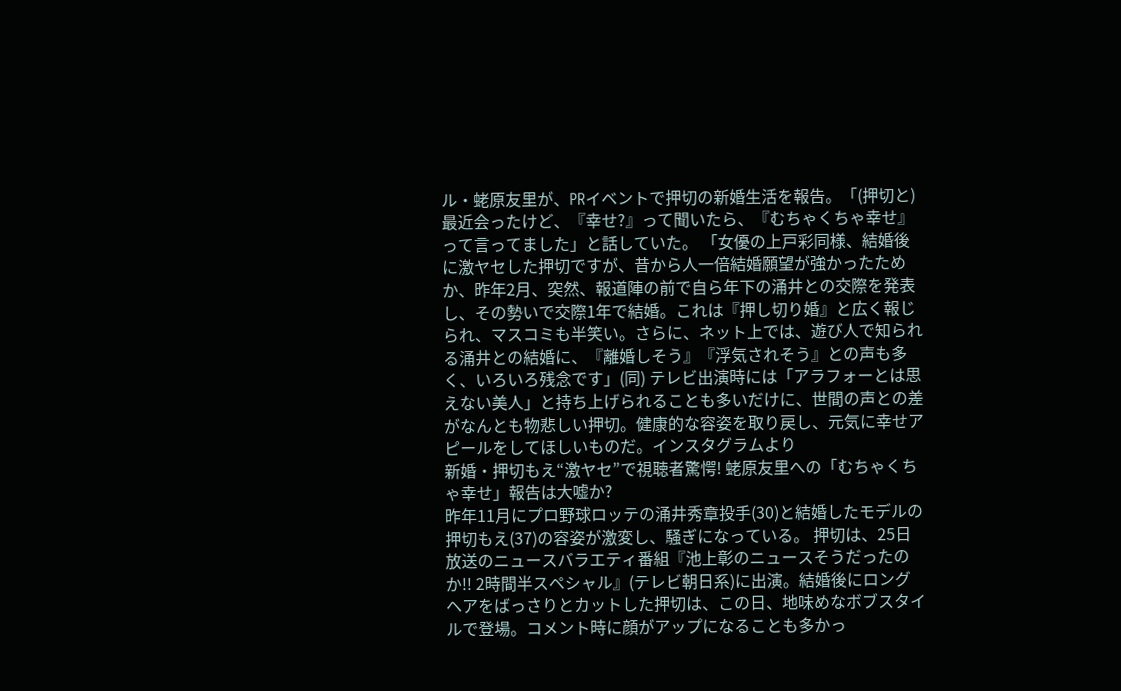ル・蛯原友里が、PRイベントで押切の新婚生活を報告。「(押切と)最近会ったけど、『幸せ?』って聞いたら、『むちゃくちゃ幸せ』って言ってました」と話していた。 「女優の上戸彩同様、結婚後に激ヤセした押切ですが、昔から人一倍結婚願望が強かったためか、昨年2月、突然、報道陣の前で自ら年下の涌井との交際を発表し、その勢いで交際1年で結婚。これは『押し切り婚』と広く報じられ、マスコミも半笑い。さらに、ネット上では、遊び人で知られる涌井との結婚に、『離婚しそう』『浮気されそう』との声も多く、いろいろ残念です」(同) テレビ出演時には「アラフォーとは思えない美人」と持ち上げられることも多いだけに、世間の声との差がなんとも物悲しい押切。健康的な容姿を取り戻し、元気に幸せアピールをしてほしいものだ。インスタグラムより
新婚・押切もえ“激ヤセ”で視聴者驚愕! 蛯原友里への「むちゃくちゃ幸せ」報告は大嘘か?
昨年11月にプロ野球ロッテの涌井秀章投手(30)と結婚したモデルの押切もえ(37)の容姿が激変し、騒ぎになっている。 押切は、25日放送のニュースバラエティ番組『池上彰のニュースそうだったのか!! 2時間半スペシャル』(テレビ朝日系)に出演。結婚後にロングヘアをばっさりとカットした押切は、この日、地味めなボブスタイルで登場。コメント時に顔がアップになることも多かっ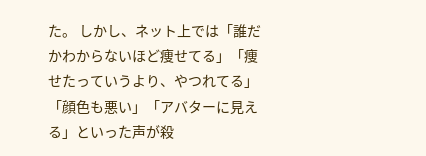た。 しかし、ネット上では「誰だかわからないほど痩せてる」「痩せたっていうより、やつれてる」「顔色も悪い」「アバターに見える」といった声が殺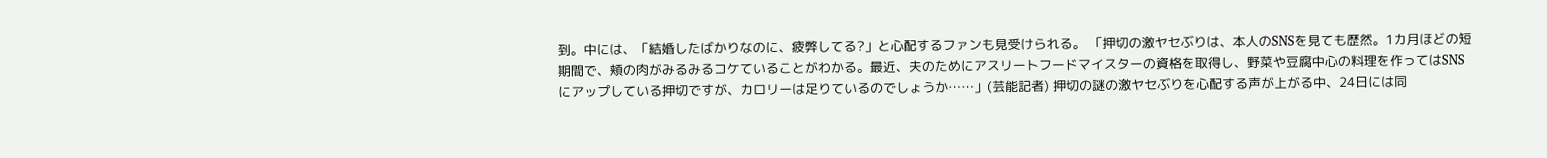到。中には、「結婚したばかりなのに、疲弊してる?」と心配するファンも見受けられる。 「押切の激ヤセぶりは、本人のSNSを見ても歴然。1カ月ほどの短期間で、頬の肉がみるみるコケていることがわかる。最近、夫のためにアスリートフードマイスターの資格を取得し、野菜や豆腐中心の料理を作ってはSNSにアップしている押切ですが、カロリーは足りているのでしょうか……」(芸能記者) 押切の謎の激ヤセぶりを心配する声が上がる中、24日には同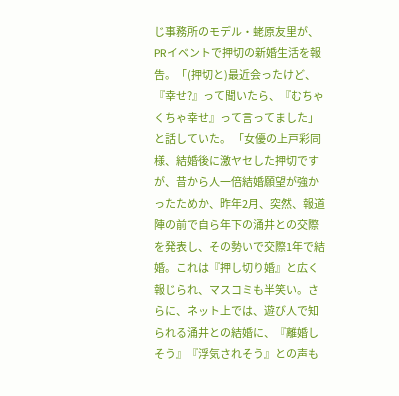じ事務所のモデル・蛯原友里が、PRイベントで押切の新婚生活を報告。「(押切と)最近会ったけど、『幸せ?』って聞いたら、『むちゃくちゃ幸せ』って言ってました」と話していた。 「女優の上戸彩同様、結婚後に激ヤセした押切ですが、昔から人一倍結婚願望が強かったためか、昨年2月、突然、報道陣の前で自ら年下の涌井との交際を発表し、その勢いで交際1年で結婚。これは『押し切り婚』と広く報じられ、マスコミも半笑い。さらに、ネット上では、遊び人で知られる涌井との結婚に、『離婚しそう』『浮気されそう』との声も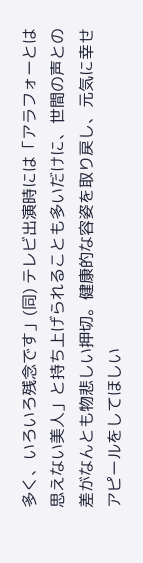多く、いろいろ残念です」(同) テレビ出演時には「アラフォーとは思えない美人」と持ち上げられることも多いだけに、世間の声との差がなんとも物悲しい押切。健康的な容姿を取り戻し、元気に幸せアピールをしてほしい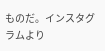ものだ。インスタグラムより